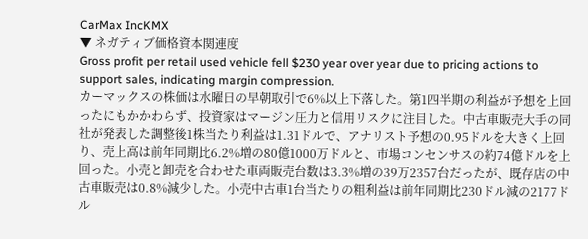CarMax IncKMX
▼ ネガティブ価格資本関連度
Gross profit per retail used vehicle fell $230 year over year due to pricing actions to support sales, indicating margin compression.
カーマックスの株価は水曜日の早朝取引で6%以上下落した。第1四半期の利益が予想を上回ったにもかかわらず、投資家はマージン圧力と信用リスクに注目した。中古車販売大手の同社が発表した調整後1株当たり利益は1.31ドルで、アナリスト予想の0.95ドルを大きく上回り、売上高は前年同期比6.2%増の80億1000万ドルと、市場コンセンサスの約74億ドルを上回った。小売と卸売を合わせた車両販売台数は3.3%増の39万2357台だったが、既存店の中古車販売は0.8%減少した。小売中古車1台当たりの粗利益は前年同期比230ドル減の2177ドル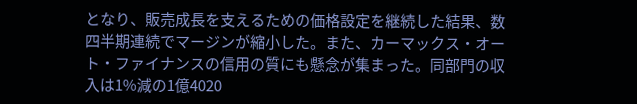となり、販売成長を支えるための価格設定を継続した結果、数四半期連続でマージンが縮小した。また、カーマックス・オート・ファイナンスの信用の質にも懸念が集まった。同部門の収入は1%減の1億4020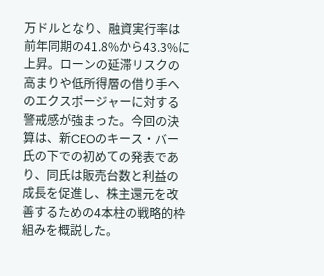万ドルとなり、融資実行率は前年同期の41.8%から43.3%に上昇。ローンの延滞リスクの高まりや低所得層の借り手へのエクスポージャーに対する警戒感が強まった。今回の決算は、新CEOのキース・バー氏の下での初めての発表であり、同氏は販売台数と利益の成長を促進し、株主還元を改善するための4本柱の戦略的枠組みを概説した。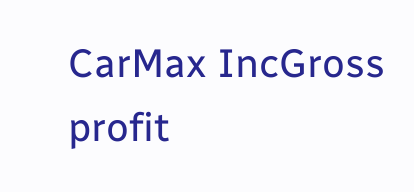CarMax IncGross profit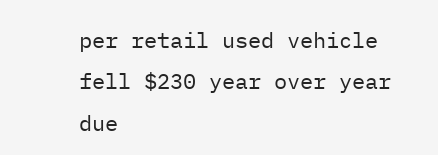per retail used vehicle fell $230 year over year due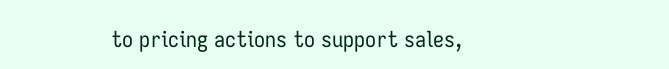to pricing actions to support sales,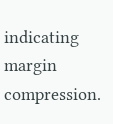indicating margin compression.